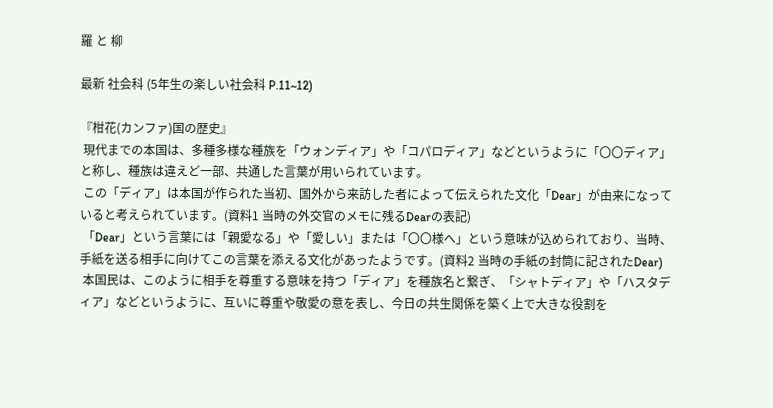羅 と 柳

最新 社会科 (5年生の楽しい社会科 P.11~12)

『柑花(カンファ)国の歴史』
 現代までの本国は、多種多様な種族を「ウォンディア」や「コパロディア」などというように「〇〇ディア」と称し、種族は違えど一部、共通した言葉が用いられています。
 この「ディア」は本国が作られた当初、国外から来訪した者によって伝えられた文化「Dear」が由来になっていると考えられています。(資料1 当時の外交官のメモに残るDearの表記)
 「Dear」という言葉には「親愛なる」や「愛しい」または「〇〇様へ」という意味が込められており、当時、手紙を送る相手に向けてこの言葉を添える文化があったようです。(資料2 当時の手紙の封筒に記されたDear)
 本国民は、このように相手を尊重する意味を持つ「ディア」を種族名と繋ぎ、「シャトディア」や「ハスタディア」などというように、互いに尊重や敬愛の意を表し、今日の共生関係を築く上で大きな役割を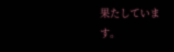果たしています。